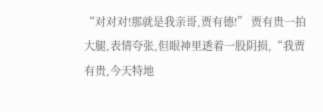“对对对!那就是我亲哥,贾有德!” 贾有贵一拍大腿,表情夸张,但眼神里透着一股阴损,“我贾有贵,今天特地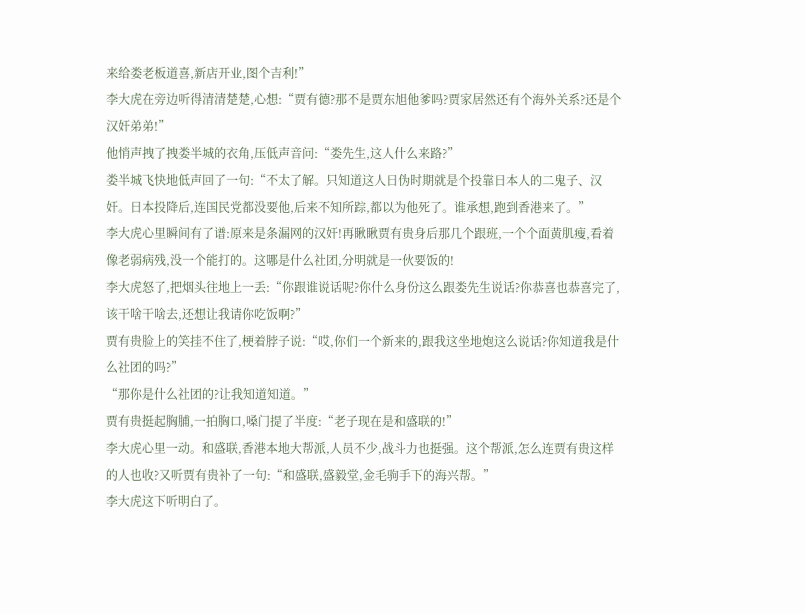来给娄老板道喜,新店开业,图个吉利!”
李大虎在旁边听得清清楚楚,心想:“贾有德?那不是贾东旭他爹吗?贾家居然还有个海外关系?还是个汉奸弟弟!”
他悄声拽了拽娄半城的衣角,压低声音问:“娄先生,这人什么来路?”
娄半城飞快地低声回了一句:“不太了解。只知道这人日伪时期就是个投靠日本人的二鬼子、汉奸。日本投降后,连国民党都没要他,后来不知所踪,都以为他死了。谁承想,跑到香港来了。”
李大虎心里瞬间有了谱:原来是条漏网的汉奸!再瞅瞅贾有贵身后那几个跟班,一个个面黄肌瘦,看着像老弱病残,没一个能打的。这哪是什么社团,分明就是一伙要饭的!
李大虎怒了,把烟头往地上一丢:“你跟谁说话呢?你什么身份这么跟娄先生说话?你恭喜也恭喜完了,该干啥干啥去,还想让我请你吃饭啊?”
贾有贵脸上的笑挂不住了,梗着脖子说:“哎,你们一个新来的,跟我这坐地炮这么说话?你知道我是什么社团的吗?”
“那你是什么社团的?让我知道知道。”
贾有贵挺起胸脯,一拍胸口,嗓门提了半度:“老子现在是和盛联的!”
李大虎心里一动。和盛联,香港本地大帮派,人员不少,战斗力也挺强。这个帮派,怎么连贾有贵这样的人也收?又听贾有贵补了一句:“和盛联,盛毅堂,金毛驹手下的海兴帮。”
李大虎这下听明白了。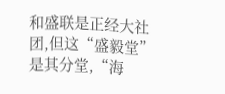和盛联是正经大社团,但这“盛毅堂”是其分堂,“海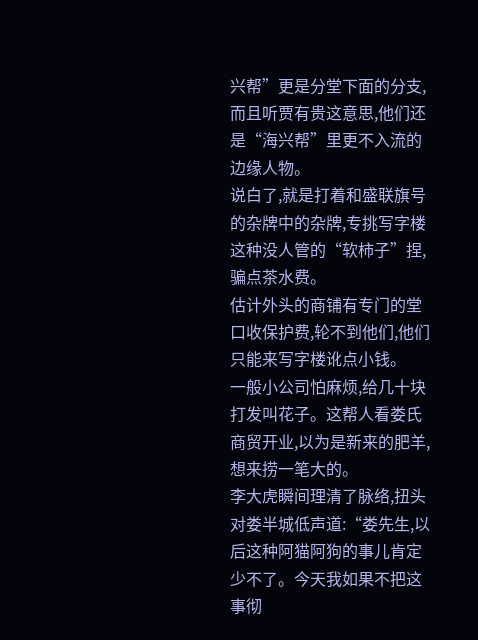兴帮”更是分堂下面的分支,而且听贾有贵这意思,他们还是“海兴帮”里更不入流的边缘人物。
说白了,就是打着和盛联旗号的杂牌中的杂牌,专挑写字楼这种没人管的“软柿子”捏,骗点茶水费。
估计外头的商铺有专门的堂口收保护费,轮不到他们,他们只能来写字楼讹点小钱。
一般小公司怕麻烦,给几十块打发叫花子。这帮人看娄氏商贸开业,以为是新来的肥羊,想来捞一笔大的。
李大虎瞬间理清了脉络,扭头对娄半城低声道:“娄先生,以后这种阿猫阿狗的事儿肯定少不了。今天我如果不把这事彻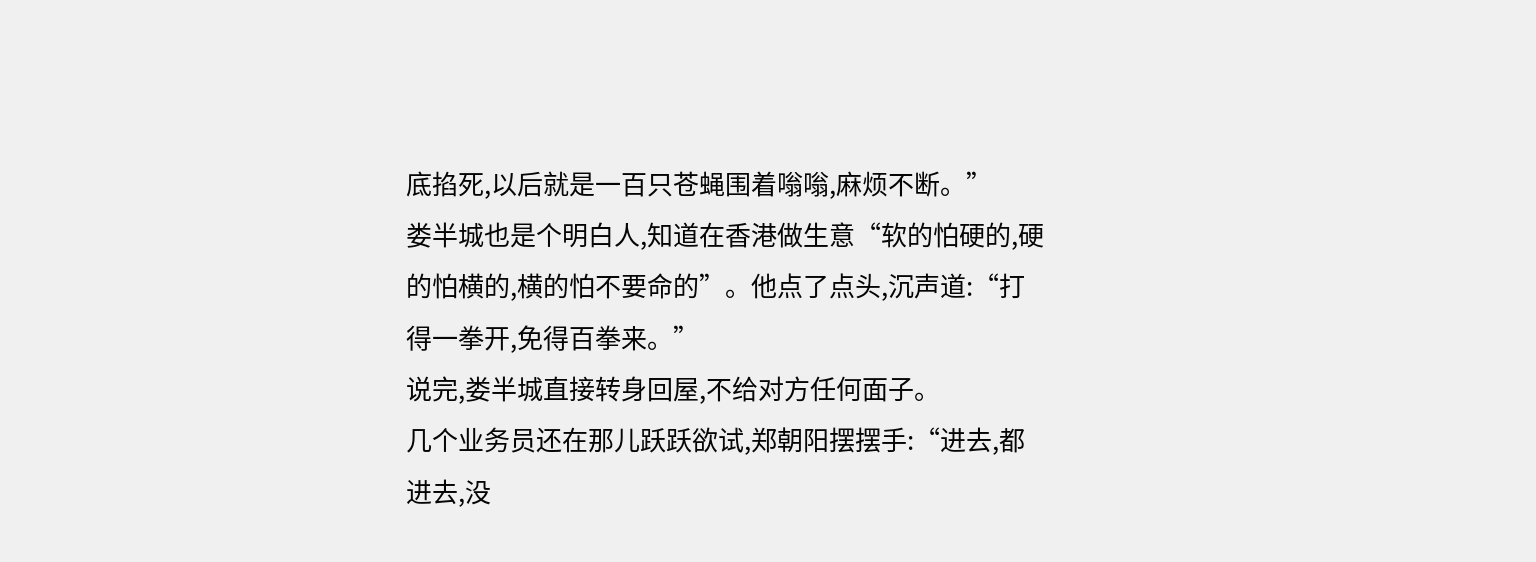底掐死,以后就是一百只苍蝇围着嗡嗡,麻烦不断。”
娄半城也是个明白人,知道在香港做生意“软的怕硬的,硬的怕横的,横的怕不要命的”。他点了点头,沉声道:“打得一拳开,免得百拳来。”
说完,娄半城直接转身回屋,不给对方任何面子。
几个业务员还在那儿跃跃欲试,郑朝阳摆摆手:“进去,都进去,没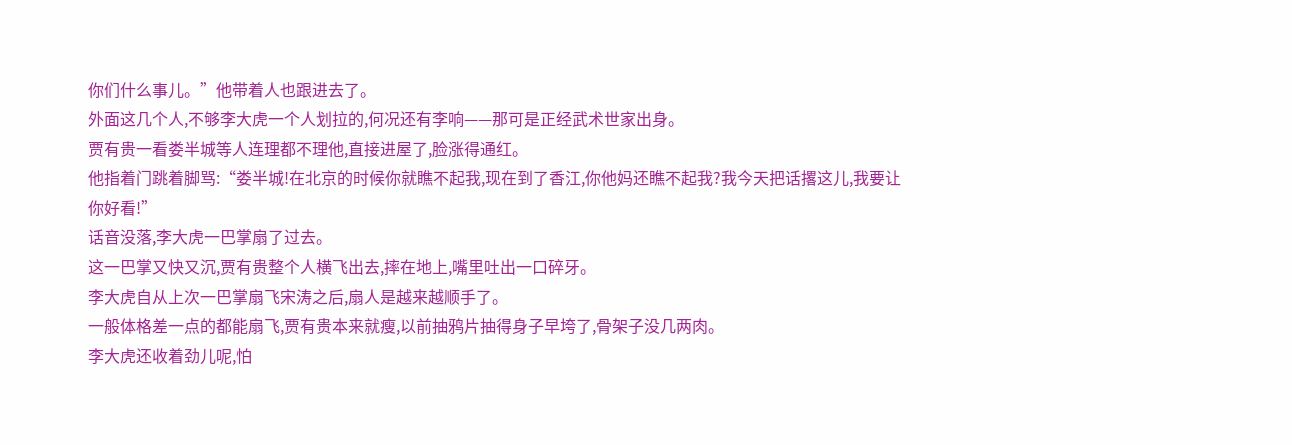你们什么事儿。”他带着人也跟进去了。
外面这几个人,不够李大虎一个人划拉的,何况还有李响——那可是正经武术世家出身。
贾有贵一看娄半城等人连理都不理他,直接进屋了,脸涨得通红。
他指着门跳着脚骂:“娄半城!在北京的时候你就瞧不起我,现在到了香江,你他妈还瞧不起我?我今天把话撂这儿,我要让你好看!”
话音没落,李大虎一巴掌扇了过去。
这一巴掌又快又沉,贾有贵整个人横飞出去,摔在地上,嘴里吐出一口碎牙。
李大虎自从上次一巴掌扇飞宋涛之后,扇人是越来越顺手了。
一般体格差一点的都能扇飞,贾有贵本来就瘦,以前抽鸦片抽得身子早垮了,骨架子没几两肉。
李大虎还收着劲儿呢,怕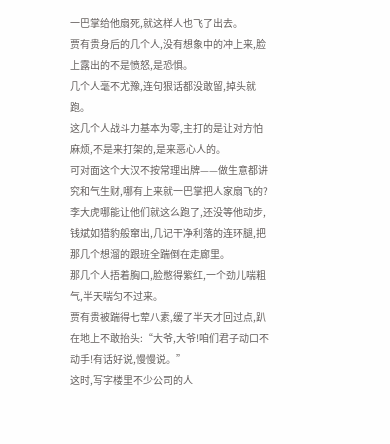一巴掌给他扇死,就这样人也飞了出去。
贾有贵身后的几个人,没有想象中的冲上来,脸上露出的不是愤怒,是恐惧。
几个人毫不尤豫,连句狠话都没敢留,掉头就跑。
这几个人战斗力基本为零,主打的是让对方怕麻烦,不是来打架的,是来恶心人的。
可对面这个大汉不按常理出牌——做生意都讲究和气生财,哪有上来就一巴掌把人家扇飞的?
李大虎哪能让他们就这么跑了,还没等他动步,钱斌如猎豹般窜出,几记干净利落的连环腿,把那几个想溜的跟班全踹倒在走廊里。
那几个人捂着胸口,脸憋得紫红,一个劲儿喘粗气,半天喘匀不过来。
贾有贵被踹得七荤八素,缓了半天才回过点,趴在地上不敢抬头:“大爷,大爷!咱们君子动口不动手!有话好说,慢慢说。”
这时,写字楼里不少公司的人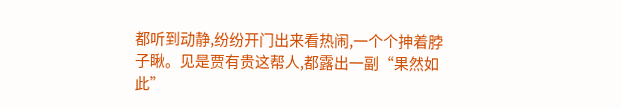都听到动静,纷纷开门出来看热闹,一个个抻着脖子瞅。见是贾有贵这帮人,都露出一副“果然如此”